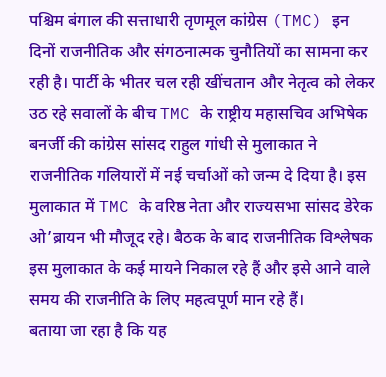पश्चिम बंगाल की सत्ताधारी तृणमूल कांग्रेस (TMC) इन दिनों राजनीतिक और संगठनात्मक चुनौतियों का सामना कर रही है। पार्टी के भीतर चल रही खींचतान और नेतृत्व को लेकर उठ रहे सवालों के बीच TMC के राष्ट्रीय महासचिव अभिषेक बनर्जी की कांग्रेस सांसद राहुल गांधी से मुलाकात ने राजनीतिक गलियारों में नई चर्चाओं को जन्म दे दिया है। इस मुलाकात में TMC के वरिष्ठ नेता और राज्यसभा सांसद डेरेक ओ’ब्रायन भी मौजूद रहे। बैठक के बाद राजनीतिक विश्लेषक इस मुलाकात के कई मायने निकाल रहे हैं और इसे आने वाले समय की राजनीति के लिए महत्वपूर्ण मान रहे हैं।
बताया जा रहा है कि यह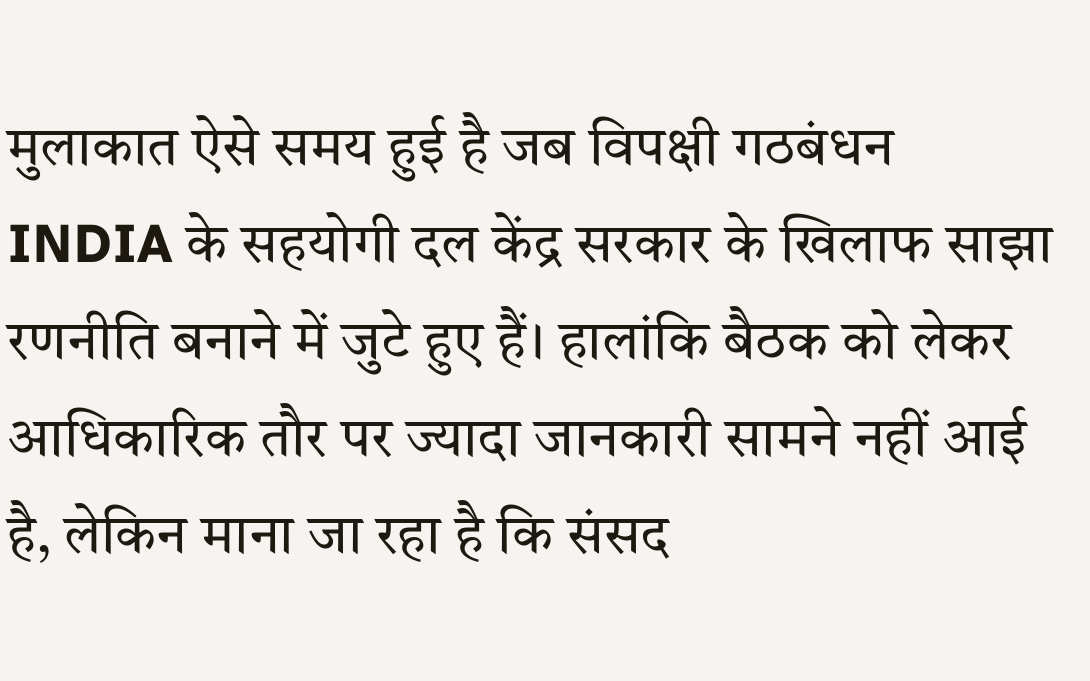मुलाकात ऐसे समय हुई है जब विपक्षी गठबंधन INDIA के सहयोगी दल केंद्र सरकार के खिलाफ साझा रणनीति बनाने में जुटे हुए हैं। हालांकि बैठक को लेकर आधिकारिक तौर पर ज्यादा जानकारी सामने नहीं आई है, लेकिन माना जा रहा है कि संसद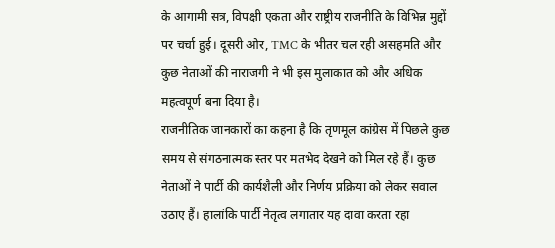के आगामी सत्र, विपक्षी एकता और राष्ट्रीय राजनीति के विभिन्न मुद्दों पर चर्चा हुई। दूसरी ओर, TMC के भीतर चल रही असहमति और कुछ नेताओं की नाराजगी ने भी इस मुलाकात को और अधिक महत्वपूर्ण बना दिया है।
राजनीतिक जानकारों का कहना है कि तृणमूल कांग्रेस में पिछले कुछ समय से संगठनात्मक स्तर पर मतभेद देखने को मिल रहे हैं। कुछ नेताओं ने पार्टी की कार्यशैली और निर्णय प्रक्रिया को लेकर सवाल उठाए हैं। हालांकि पार्टी नेतृत्व लगातार यह दावा करता रहा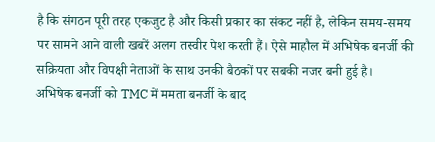है कि संगठन पूरी तरह एकजुट है और किसी प्रकार का संकट नहीं है, लेकिन समय-समय पर सामने आने वाली खबरें अलग तस्वीर पेश करती हैं। ऐसे माहौल में अभिषेक बनर्जी की सक्रियता और विपक्षी नेताओं के साथ उनकी बैठकों पर सबकी नजर बनी हुई है।
अभिषेक बनर्जी को TMC में ममता बनर्जी के बाद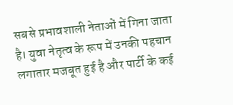सबसे प्रभावशाली नेताओं में गिना जाता है। युवा नेतृत्व के रूप में उनकी पहचान लगातार मजबूत हुई है और पार्टी के कई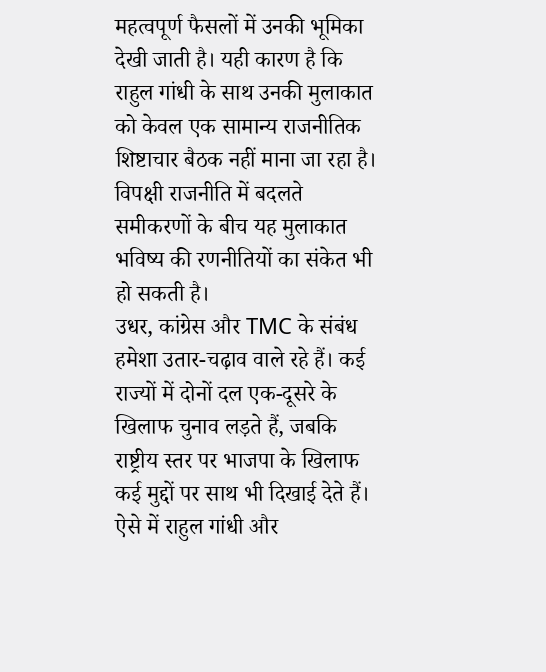महत्वपूर्ण फैसलों में उनकी भूमिका देखी जाती है। यही कारण है कि राहुल गांधी के साथ उनकी मुलाकात को केवल एक सामान्य राजनीतिक शिष्टाचार बैठक नहीं माना जा रहा है। विपक्षी राजनीति में बदलते समीकरणों के बीच यह मुलाकात भविष्य की रणनीतियों का संकेत भी हो सकती है।
उधर, कांग्रेस और TMC के संबंध हमेशा उतार-चढ़ाव वाले रहे हैं। कई राज्यों में दोनों दल एक-दूसरे के खिलाफ चुनाव लड़ते हैं, जबकि राष्ट्रीय स्तर पर भाजपा के खिलाफ कई मुद्दों पर साथ भी दिखाई देते हैं। ऐसे में राहुल गांधी और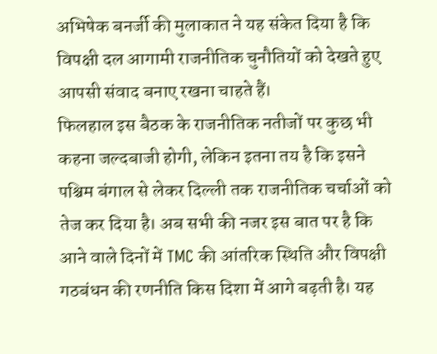अभिषेक बनर्जी की मुलाकात ने यह संकेत दिया है कि विपक्षी दल आगामी राजनीतिक चुनौतियों को देखते हुए आपसी संवाद बनाए रखना चाहते हैं।
फिलहाल इस बैठक के राजनीतिक नतीजों पर कुछ भी कहना जल्दबाजी होगी, लेकिन इतना तय है कि इसने पश्चिम बंगाल से लेकर दिल्ली तक राजनीतिक चर्चाओं को तेज कर दिया है। अब सभी की नजर इस बात पर है कि आने वाले दिनों में TMC की आंतरिक स्थिति और विपक्षी गठबंधन की रणनीति किस दिशा में आगे बढ़ती है। यह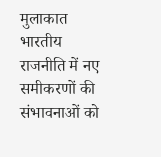मुलाकात भारतीय राजनीति में नए समीकरणों की संभावनाओं को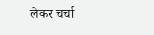लेकर चर्चा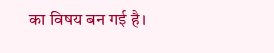का विषय बन गई है।